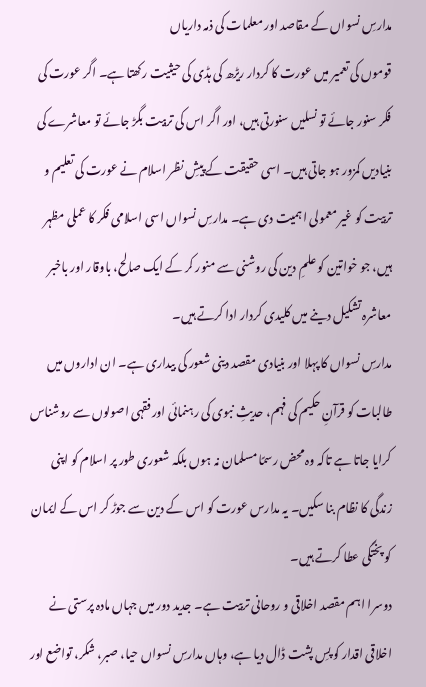مدارسِ نسواں کے مقاصد اور معلمات کی ذمہ داریاں
قوموں کی تعمیر میں عورت کا کردار ریڑھ کی ہڈی کی حیثیت رکھتا ہے۔ اگر عورت کی فکر سنور جائے تو نسلیں سنورتی ہیں، اور اگر اس کی تربیت بگڑ جائے تو معاشرے کی بنیادیں کمزور ہو جاتی ہیں۔ اسی حقیقت کے پیشِ نظر اسلام نے عورت کی تعلیم و تربیت کو غیر معمولی اہمیت دی ہے۔ مدارسِ نسواں اسی اسلامی فکر کا عملی مظہر ہیں، جو خواتین کو علمِ دین کی روشنی سے منور کر کے ایک صالح، باوقار اور باخبر معاشرہ تشکیل دینے میں کلیدی کردار ادا کرتے ہیں۔
مدارسِ نسواں کا پہلا اور بنیادی مقصد دینی شعور کی بیداری ہے۔ ان اداروں میں طالبات کو قرآنِ حکیم کی فہم، حدیثِ نبوی کی رہنمائی اور فقہی اصولوں سے روشناس کرایا جاتا ہے تاکہ وہ محض رسمًا مسلمان نہ ہوں بلکہ شعوری طور پر اسلام کو اپنی زندگی کا نظام بنا سکیں۔ یہ مدارس عورت کو اس کے دین سے جوڑ کر اس کے ایمان کو پختگی عطا کرتے ہیں۔
دوسرا اہم مقصد اخلاقی و روحانی تربیت ہے۔ جدید دور میں جہاں مادہ پرستی نے اخلاقی اقدار کو پسِ پشت ڈال دیا ہے، وہاں مدارسِ نسواں حیا، صبر، شکر، تواضع اور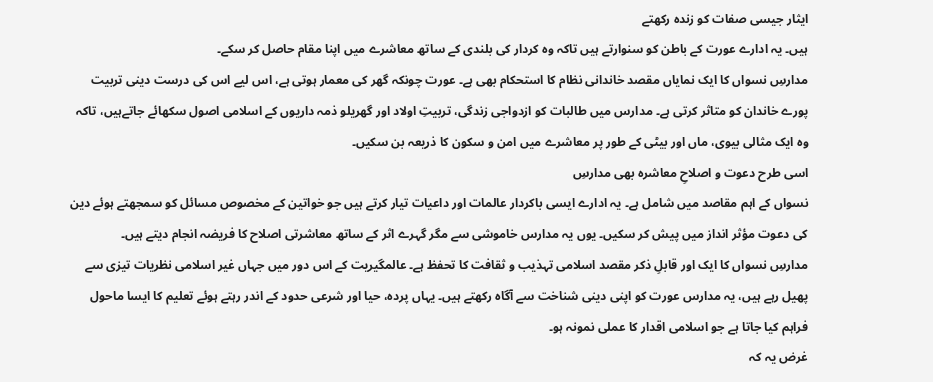ایثار جیسی صفات کو زندہ رکھتے
ہیں۔ یہ ادارے عورت کے باطن کو سنوارتے ہیں تاکہ وہ کردار کی بلندی کے ساتھ معاشرے میں اپنا مقام حاصل کر سکے۔
مدارسِ نسواں کا ایک نمایاں مقصد خاندانی نظام کا استحکام بھی ہے۔ عورت چونکہ گھر کی معمار ہوتی ہے، اس لیے اس کی درست دینی تربیت پورے خاندان کو متاثر کرتی ہے۔ مدارس میں طالبات کو ازدواجی زندگی، تربیتِ اولاد اور گھریلو ذمہ داریوں کے اسلامی اصول سکھائے جاتےہیں، تاکہ وہ ایک مثالی بیوی، ماں اور بیٹی کے طور پر معاشرے میں امن و سکون کا ذریعہ بن سکیں۔
اسی طرح دعوت و اصلاحِ معاشرہ بھی مدارسِ
نسواں کے اہم مقاصد میں شامل ہے۔ یہ ادارے ایسی باکردار عالمات اور داعیات تیار کرتے ہیں جو خواتین کے مخصوص مسائل کو سمجھتے ہوئے دین کی دعوت مؤثر انداز میں پیش کر سکیں۔ یوں یہ مدارس خاموشی سے مگر گہرے اثر کے ساتھ معاشرتی اصلاح کا فریضہ انجام دیتے ہیں۔
مدارسِ نسواں کا ایک اور قابلِ ذکر مقصد اسلامی تہذیب و ثقافت کا تحفظ ہے۔ عالمگیریت کے اس دور میں جہاں غیر اسلامی نظریات تیزی سے پھیل رہے ہیں، یہ مدارس عورت کو اپنی دینی شناخت سے آگاہ رکھتے ہیں۔ یہاں پردہ، حیا اور شرعی حدود کے اندر رہتے ہوئے تعلیم کا ایسا ماحول فراہم کیا جاتا ہے جو اسلامی اقدار کا عملی نمونہ ہو۔
غرض یہ کہ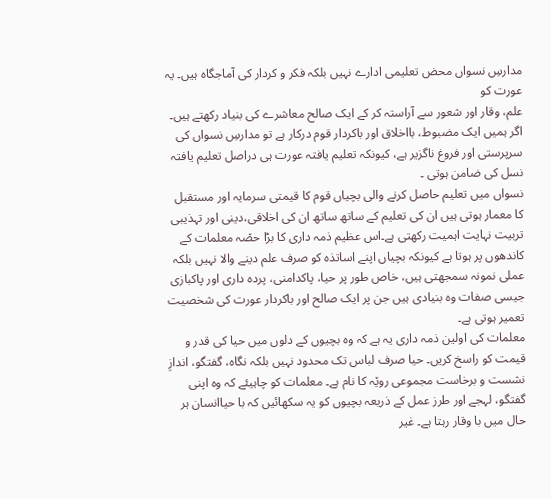مدارسِ نسواں محض تعلیمی ادارے نہیں بلکہ فکر و کردار کی آماجگاہ ہیں۔ یہ عورت کو
علم، وقار اور شعور سے آراستہ کر کے ایک صالح معاشرے کی بنیاد رکھتے ہیں۔ اگر ہمیں ایک مضبوط، بااخلاق اور باکردار قوم درکار ہے تو مدارسِ نسواں کی سرپرستی اور فروغ ناگزیر ہے، کیونکہ تعلیم یافتہ عورت ہی دراصل تعلیم یافتہ نسل کی ضامن ہوتی ۔
نسواں میں تعلیم حاصل کرنے والی بچیاں قوم کا قیمتی سرمایہ اور مستقبل کا معمار ہوتی ہیں ان کی تعلیم کے ساتھ ساتھ ان کی اخلاقی،دینی اور تہذیبی تربیت نہایت اہمیت رکھتی ہے۔اس عظیم ذمہ داری کا بڑا حص٘ہ معلمات کے کاندھوں پر ہوتا ہے کیونکہ بچیاں اپنے اساتذہ کو صرف علم دینے والا نہیں بلکہ عملی نمونہ سمجھتی ہیں، خاص طور پر حیا، پاکدامنی، پردہ داری اور پاکبازی جیسی صفات وہ بنیادی ہیں جن پر ایک صالح اور باکردار عورت کی شخصیت تعمیر ہوتی ہے۔
معلمات کی اولین ذمہ داری یہ ہے کہ وہ بچیوں کے دلوں میں حیا کی قدر و قیمت کو راسخ کریں۔ حیا صرف لباس تک محدود نہیں بلکہ نگاہ، گفتگو، اندازِ نشست و برخاست مجموعی روی٘ہ کا نام ہے۔ معلمات کو چاہیئے کہ وہ اپنی گفتگو، لہجے اور طرز عمل کے ذریعہ بچیوں کو یہ سکھائیں کہ با حیاانسان ہر حال میں با وقار رہتا ہے۔ غیر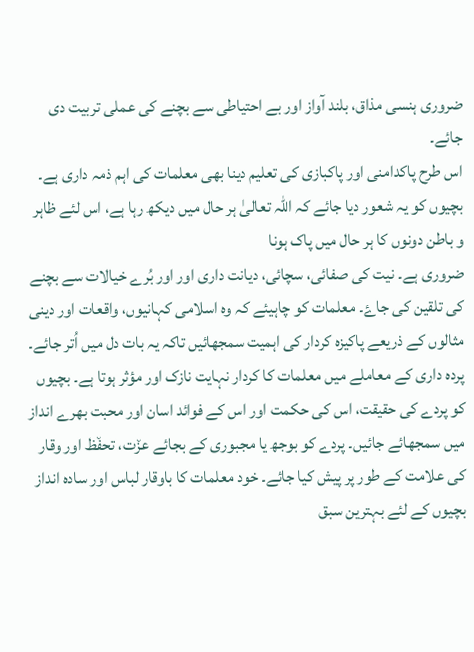ضروری ہنسی مذاق، بلند آواز اور بے احتیاطی سے بچنے کی عملی تربیت دی جائے۔
اس طرح پاکدامنی اور پاکبازی کی تعلیم دینا بھی معلمات کی اہم ذمہ داری ہے۔ بچیوں کو یہ شعور دیا جائے کہ اللہ تعالیٰ ہر حال میں دیکھ رہا ہے، اس لئے ظاہر و باطن دونوں کا ہر حال میں پاک ہونا
ضروری ہے۔ نیت کی صفائی، سچائی، دیانت داری اور اور بُرے خیالات سے بچنے کی تلقین کی جاۓ۔ معلمات کو چاہیئے کہ وہ اسلامی کہانیوں، واقعات اور دینی مثالوں کے ذریعے پاکیزہ کردار کی اہمیت سمجھائیں تاکہ یہ بات دل میں اُتر جائے۔
پردہ داری کے معاملے میں معلمات کا کردار نہایت نازک اور مؤثر ہوتا ہے۔ بچیوں کو پردے کی حقیقت، اس کی حکمت اور اس کے فوائد اسان اور محبت بھرے انداز میں سمجھائے جائیں۔ پردے کو بوجھ یا مجبوری کے بجائے عز٘ت، تحف٘ظ اور وقار کی علامت کے طور پر پیش کیا جائے۔ خود معلمات کا باوقار لباس اور سادہ انداز بچیوں کے لئے بہترین سبق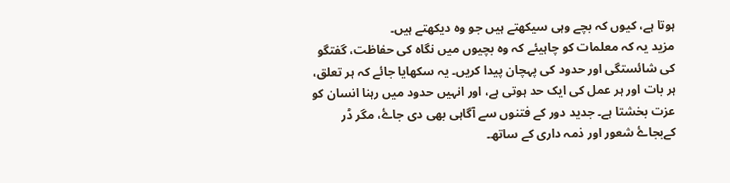ہوتا ہے، کیوں کہ بچے وہی سیکھتے ہیں جو وہ دیکھتے ہیں۔
مزید یہ کہ معلمات کو چاہیئے کہ وہ بچیوں میں نگاہ کی حفاظت، گفتگو کی شائستگی اور حدود کی پہچان پیدا کریں۔ یہ سکھایا جائے کہ ہر تعلق، ہر بات اور ہر عمل کی ایک حد ہوتی ہے، اور انہیں حدود میں رہنا انسان کو عزت بخشتا ہے۔ جدید دور کے فتنوں سے آگاہی بھی دی جاۓ، مگر ڈر کےبجاۓ شعور اور ذمہ داری کے ساتھ۔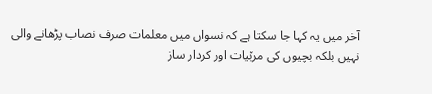آخر میں یہ کہا جا سکتا ہے کہ نسواں میں معلمات صرف نصاب پڑھانے والی نہیں بلکہ بچیوں کی مرب٘یات اور کردار ساز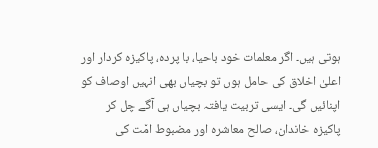ہوتی ہیں۔ اگر معلمات خود باحیا، با پردہ، پاکیزہ کردار اور اعلیٰ اخلاق کی حامل ہوں تو بچیاں بھی انہیں اوصاف کو اپنائیں گی۔ ایسی تربیت یافتہ بچیاں ہی آگے چل کر پاکیزہ خاندان، صالح معاشرہ اور مضبوط ام٘ت کی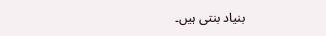بنیاد بنتی ہیں۔